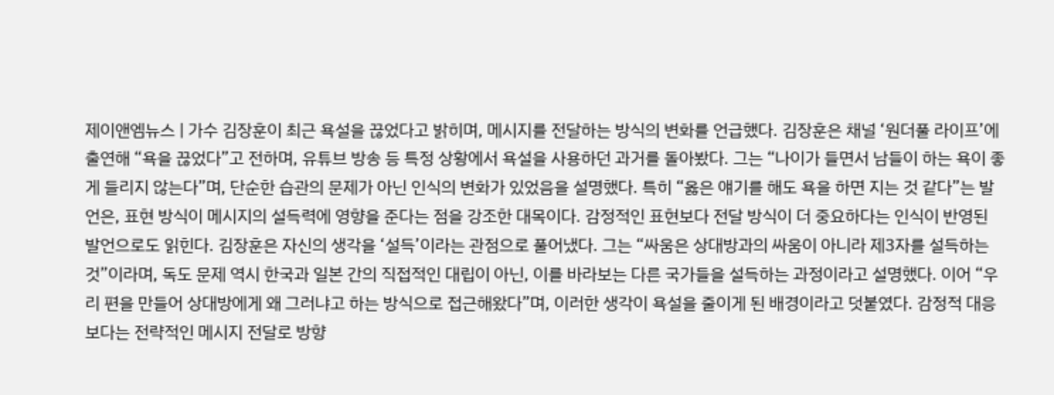제이앤엠뉴스 | 가수 김장훈이 최근 욕설을 끊었다고 밝히며, 메시지를 전달하는 방식의 변화를 언급했다. 김장훈은 채널 ‘원더풀 라이프’에 출연해 “욕을 끊었다”고 전하며, 유튜브 방송 등 특정 상황에서 욕설을 사용하던 과거를 돌아봤다. 그는 “나이가 들면서 남들이 하는 욕이 좋게 들리지 않는다”며, 단순한 습관의 문제가 아닌 인식의 변화가 있었음을 설명했다. 특히 “옳은 얘기를 해도 욕을 하면 지는 것 같다”는 발언은, 표현 방식이 메시지의 설득력에 영향을 준다는 점을 강조한 대목이다. 감정적인 표현보다 전달 방식이 더 중요하다는 인식이 반영된 발언으로도 읽힌다. 김장훈은 자신의 생각을 ‘설득’이라는 관점으로 풀어냈다. 그는 “싸움은 상대방과의 싸움이 아니라 제3자를 설득하는 것”이라며, 독도 문제 역시 한국과 일본 간의 직접적인 대립이 아닌, 이를 바라보는 다른 국가들을 설득하는 과정이라고 설명했다. 이어 “우리 편을 만들어 상대방에게 왜 그러냐고 하는 방식으로 접근해왔다”며, 이러한 생각이 욕설을 줄이게 된 배경이라고 덧붙였다. 감정적 대응보다는 전략적인 메시지 전달로 방향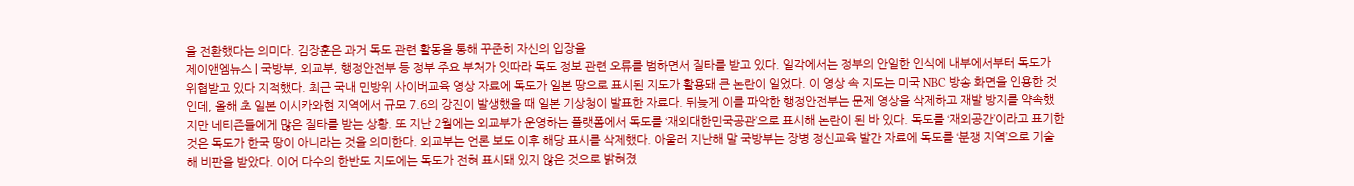을 전환했다는 의미다. 김장훈은 과거 독도 관련 활동을 통해 꾸준히 자신의 입장을
제이앤엠뉴스 | 국방부, 외교부, 행정안전부 등 정부 주요 부처가 잇따라 독도 정보 관련 오류를 범하면서 질타를 받고 있다. 일각에서는 정부의 안일한 인식에 내부에서부터 독도가 위협받고 있다 지적했다. 최근 국내 민방위 사이버교육 영상 자료에 독도가 일본 땅으로 표시된 지도가 활용돼 큰 논란이 일었다. 이 영상 속 지도는 미국 NBC 방송 화면을 인용한 것인데, 올해 초 일본 이시카와현 지역에서 규모 7.6의 강진이 발생했을 때 일본 기상청이 발표한 자료다. 뒤늦게 이를 파악한 행정안전부는 문제 영상을 삭제하고 재발 방지를 약속했지만 네티즌들에게 많은 질타를 받는 상황. 또 지난 2월에는 외교부가 운영하는 플랫폼에서 독도를 ‘재외대한민국공관’으로 표시해 논란이 된 바 있다. 독도를 ‘재외공간’이라고 표기한 것은 독도가 한국 땅이 아니라는 것을 의미한다. 외교부는 언론 보도 이후 해당 표시를 삭제했다. 아울러 지난해 말 국방부는 장병 정신교육 발간 자료에 독도를 ‘분쟁 지역’으로 기술해 비판을 받았다. 이어 다수의 한반도 지도에는 독도가 전혀 표시돼 있지 않은 것으로 밝혀졌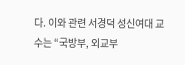다. 이와 관련 서경덕 성신여대 교수는 “국방부, 외교부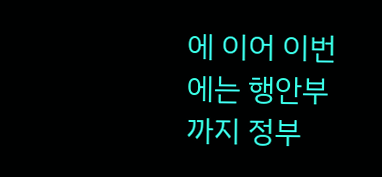에 이어 이번에는 행안부까지 정부